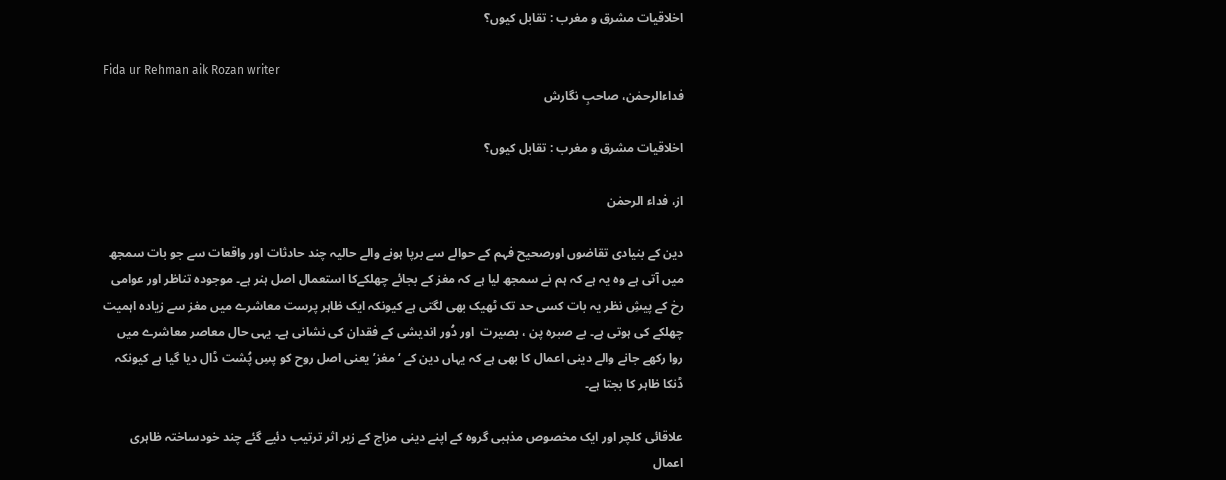اخلاقیات مشرق و مغرب : تقابل کیوں؟

Fida ur Rehman aik Rozan writer
فداءالرحمٰن، صاحبِ نگارش

اخلاقیات مشرق و مغرب : تقابل کیوں؟

از، فداء الرحمٰن

دین کے بنیادی تقاضوں اورصحیح فہم کے حوالے سے برپا ہونے والے حالیہ چند حادثات اور واقعات سے جو بات سمجھ میں آتی ہے وہ یہ ہے کہ ہم نے سمجھ لیا ہے کہ مغز کے بجائے چھلکےکا استعمال اصل ہنر ہے۔ موجودہ تناظر اور عوامی رخ کے پیشِ نظر یہ بات کسی حد تک ٹھیک بھی لگتی ہے کیونکہ ایک ظاہر پرست معاشرے میں مغز سے زیادہ اہمیت چھلکے کی ہوتی ہے۔ بے صبرہ پن ، بصیرت  اور دُور اندیشی کے فقدان کی نشانی ہے۔ یہی حال معاصر معاشرے میں روا رکھے جانے والے دینی اعمال کا بھی ہے کہ یہاں دین کے ‘مغز’ یعنی اصل روح کو پسِ پُشت ڈال دیا گیا ہے کیونکہ ڈنکا ظاہر کا بجتا ہے۔

علاقائی کلچر اور ایک مخصوص مذہبی گروہ کے اپنے دینی مزاج کے زیر اثر ترتیب دئیے گئے چند خودساختہ ظاہری اعمال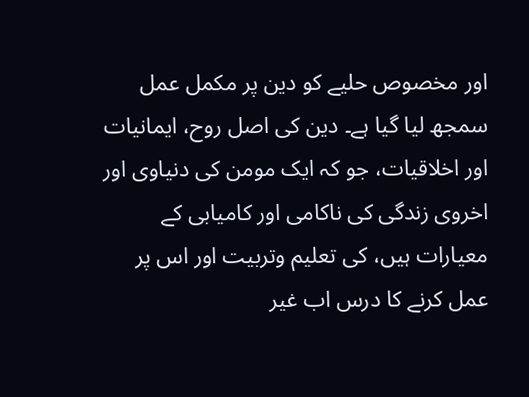اور مخصوص حلیے کو دین پر مکمل عمل سمجھ لیا گیا ہے۔ دین کی اصل روح، ایمانیات اور اخلاقیات، جو کہ ایک مومن کی دنیاوی اور اخروی زندگی کی ناکامی اور کامیابی کے معیارات ہیں، کی تعلیم وتربیت اور اس پر عمل کرنے کا درس اب غیر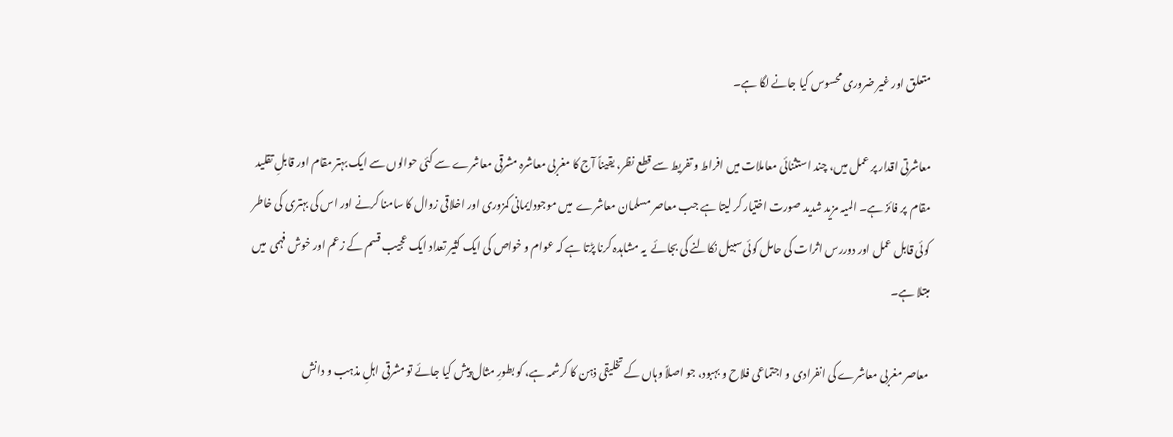متعلق اور غیر ضروری محسوس کیا جانے لگا ہے۔

معاشرتی اقدار پر عمل میں، چند استثنائی معاملات میں افراط و تفریط سے قطع نظر، یقیناً آج کا مغربی معاشرہ مشرقی معاشرے سے کئی حوالوں سے ایک بہتر مقام اور قابلِ تقلید مقام  پر فائز ہے۔ المیہ مزید شدید صورت اختیار کر لیتا ہے جب معاصر مسلمان معاشرے  میں موجودایمانی کمزوری اور اخلاقی زوال کا سامنا کرنے اور اس کی بہتری کی خاطر کوئی قابل عمل اور دوررس اثرات کی حامل کوئی سبیل نکالنے کی بجائے  یہ مشاہدہ کرنا پڑتا ہے کہ عوام و خواص کی ایک کثیر تعداد ایک عجیب قسم کے زعم اور خوش فہمی  میں مبتلا ہے۔

معاصر مغربی معاشرے کی انفرادی و اجتماعی فلاح و بہبود، جو اصلاً وہاں کے تخلیقی ذہن کا کرشمہ ہے، کو بطورِ مثال پیش کیا جائے تو مشرقی اہلِ مذہب و دانش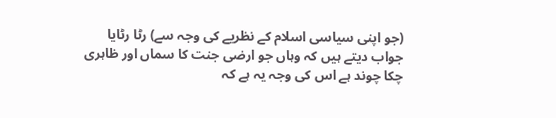(جو اپنی سیاسی اسلام کے نظریے کی وجہ سے) رٹا رٹایا جواب دیتے ہیں کہ وہاں جو ارضی جنت کا سماں اور ظاہری چکا چوند ہے اس کی وجہ یہ ہے کہ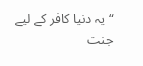“یہ دنیا کافر کے لیے جنت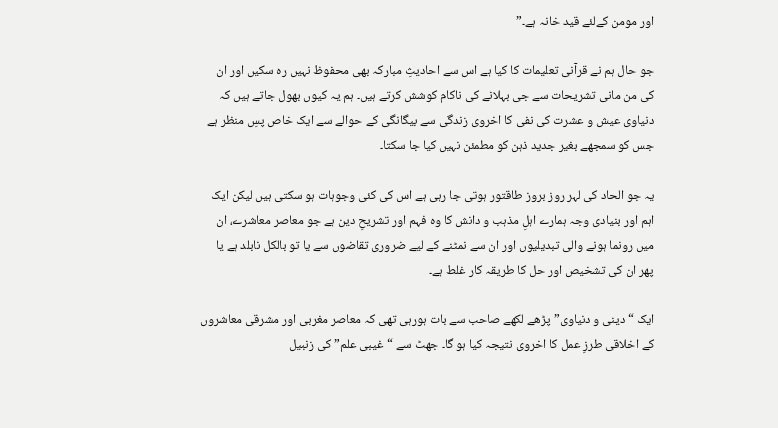اور مومن کےلئے قید خانہ ہے۔”

جو حال ہم نے قرآنی تعلیمات کا کیا ہے اس سے احادیثِ مبارکہ بھی محفوظ نہیں رہ سکیں اور ان کی من مانی تشریحات سے جی بہلانے کی ناکام کوشش کرتے ہیں۔ ہم یہ کیوں بھول جاتے ہیں کہ دنیاوی عیش و عشرت کی نفی کا اخروی زندگی سے بیگانگی کے حوالے سے ایک خاص پسِ منظر ہے جس کو سمجھے بغیر جدید ذہن کو مطمئن نہیں کیا جا سکتا۔

یہ جو الحاد کی لہر روز بروز طاقتور ہوتی جا رہی ہے اس کی کئی وجوہات ہو سکتی ہیں لیکن ایک اہم اور بنیادی وجہ ہمارے اہلِ مذہب و دانش کا وہ فہم اور تشریحِ دین ہے جو معاصر معاشرے، ان میں رونما ہونے والی تبدیلیوں اور ان سے نمٹنے کے لیے ضروری تقاضوں سے یا تو بالکل نابلد ہے یا پھر ان کی تشخیص اور حل کا طریقہ کار غلط ہے۔

ایک “دینی و دنیاوی” پڑھے لکھے صاحب سے بات ہورہی تھی کہ معاصر مغربی اور مشرقی معاشروں کے اخلاقی طرزِ عمل کا اخروی نتیجہ کیا ہو گا۔ جھٹ سے “غیبی علم” کی زنبیل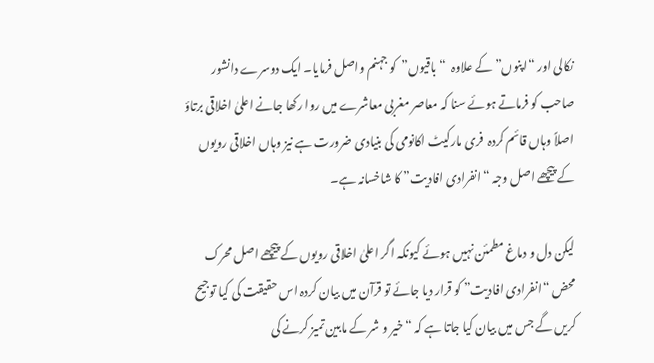نکالی اور “اپنوں” کے علاوہ  “باقیوں”  کو جہنم واصل فرمایا۔ ایک دوسرے دانشور صاحب کو فرماتے ہوئے سنا کہ معاصر مغربی معاشرے میں روا رکھا جانے اعلیٰ اخلاقی برتاؤ اصلاً وہاں قائم کردہ  فری مارکیٹ اکانومی کی بنیادی ضرورت ہے نیز وہاں اخلاقی رویوں کے پیچھے اصل وجہ “انفرادی افادیت” کا شاخسانہ ہے۔

لیکن دل و دماغ مطمئن نہیں ہوئے کیونکہ اگر اعلیٰ اخلاقی رویوں کے پیچھے اصل محرک محض “انفرادی افادیت” کو قرار دیا جائے تو قرآن میں بیان کردہ اس حقیقت کی کیا توجیح کریں گے جس میں بیان کیا جاتا ہے کہ “خیر و شر کے مابین تمیز کرنے کی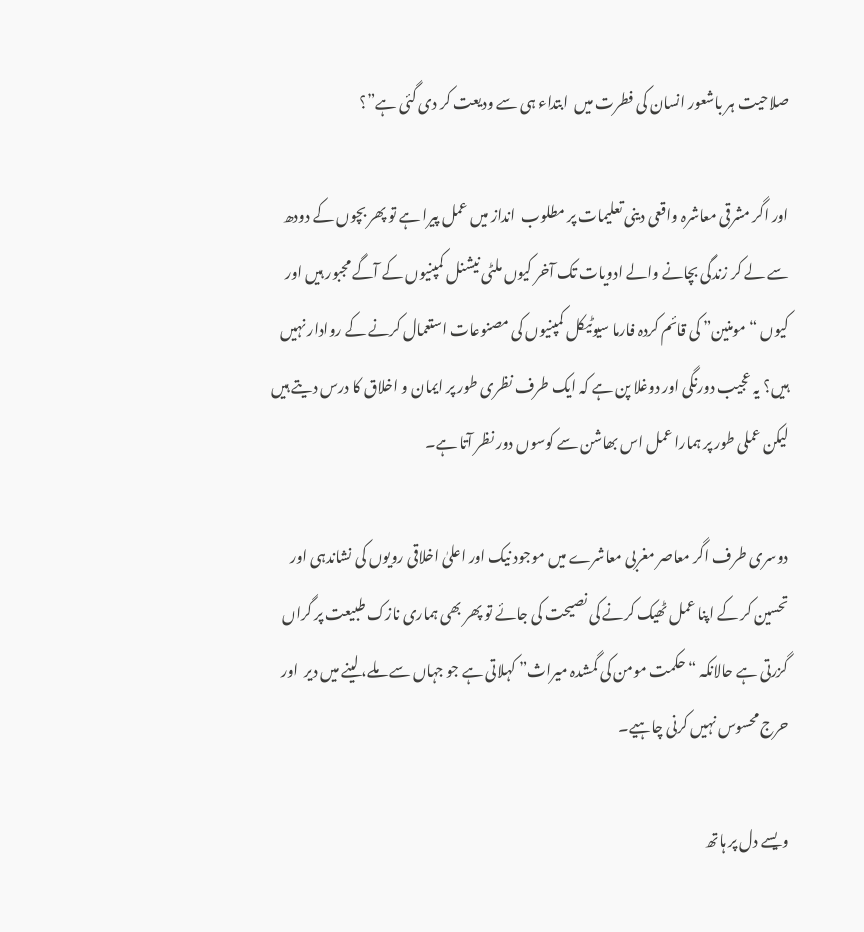صلاحیت ہر باشعور انسان کی فطرت میں  ابتداء ہی سے ودیعت کر دی گئی ہے”؟

اور اگر مشرقی معاشرہ واقعی دینی تعلیمات پر مطلوب  انداز میں عمل پیرا ہے تو پھر بچوں کے دودھ سے لے کر زندگی بچانے والے ادویات تک آخر کیوں ملٹی نیشنل کمپنیوں کے آگے مجبور ہیں اور کیوں “مومنین” کی قائم کردہ فارما سیوٹیکل کمپنیوں کی مصنوعات استعمال کرنے کے روادار نہیں ہیں؟ یہ عجیب دورنگی اور دوغلا پن ہے کہ ایک طرف نظری طور پر ایمان و اخلاق کا درس دیتے ہیں لیکن عملی طور پر ہمارا عمل اس بھاشن سے کوسوں دور نظر آتا ہے۔

دوسری طرف اگر معاصر مغربی معاشرے میں موجود نیک اور اعلیٰ اخلاقی رویوں کی نشاندہی اور تحسین کر کے اپنا عمل ٹھیک کرنے کی نصیحت کی جائے تو پھر بھی ہماری نازک طبیعت پر گراں گزرتی ہے حالانکہ “حکمت مومن کی گمشدہ میراث” کہلاتی ہے جو جہاں سے ملے، لینے میں دیر  اور حرج محسوس نہیں کرنی چاہیے۔

ویسے دل پر ہاتھ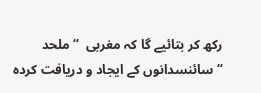رکھ کر بتائیے گا کہ مغربی  “ملحد “سائنسدانوں کے ایجاد و دریافت کردہ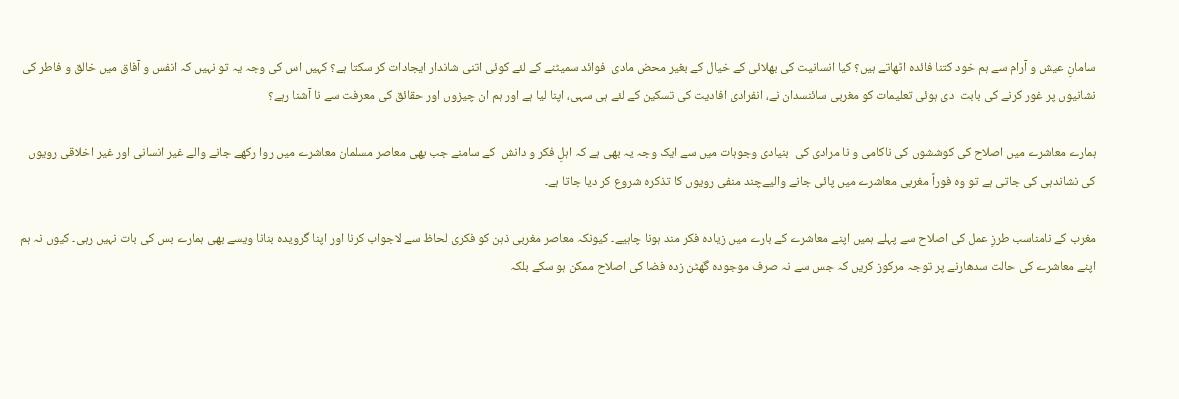سامانِ عیش و آرام سے ہم خود کتنا فائدہ اٹھاتے ہیں؟ کیا انسانیت کی بھلائی کے خیال کے بغیر محض مادی  فوائد سمیٹنے کے لئے کوئی اتنی شاندار ایجادات کر سکتا ہے؟ کہیں اس کی وجہ یہ تو نہیں کہ انفس و آفاق میں خالق و فاطر کی نشانیوں پر غور کرنے کی بابت  دی ہوئی تعلیمات کو مغربی سائنسدان نے، انفرادی افادیت کی تسکین کے لئے ہی سہی، اپنا لیا ہے اور ہم ان چیزوں اور حقائق کی معرفت سے نا آشنا رہے؟

ہمارے معاشرے میں اصلاح کی کوششوں کی ناکامی و نا مرادی کی  بنیادی وجوہات میں سے ایک وجہ یہ بھی ہے کہ اہلِ فکر و دانش  کے سامنے جب بھی معاصر مسلمان معاشرے میں روا رکھے جانے والے غیر انسانی اور غیر اخلاقی رویوں کی نشاندہی کی جاتی ہے تو وہ فوراً مغربی معاشرے میں پائی جانے والیےچند منفی رویوں کا تذکرہ شروع کر دیا جاتا ہے۔

مغرب کے نامناسب طرزِ عمل کی اصلاح سے پہلے ہمیں اپنے معاشرے کے بارے میں زیادہ فکر مند ہونا چاہیے۔ کیونکہ معاصر مغربی ذہن کو فکری لحاظ سے لاجواب کرنا اور اپنا گرویدہ بنانا ویسے بھی ہمارے بس کی بات نہیں رہی۔ کیوں نہ ہم اپنے معاشرے کی حالت سدھارنے پر توجہ مرکوز کریں کہ جس سے نہ صرف موجودہ گھٹن زدہ فضا کی اصلاح ممکن ہو سکے بلکہ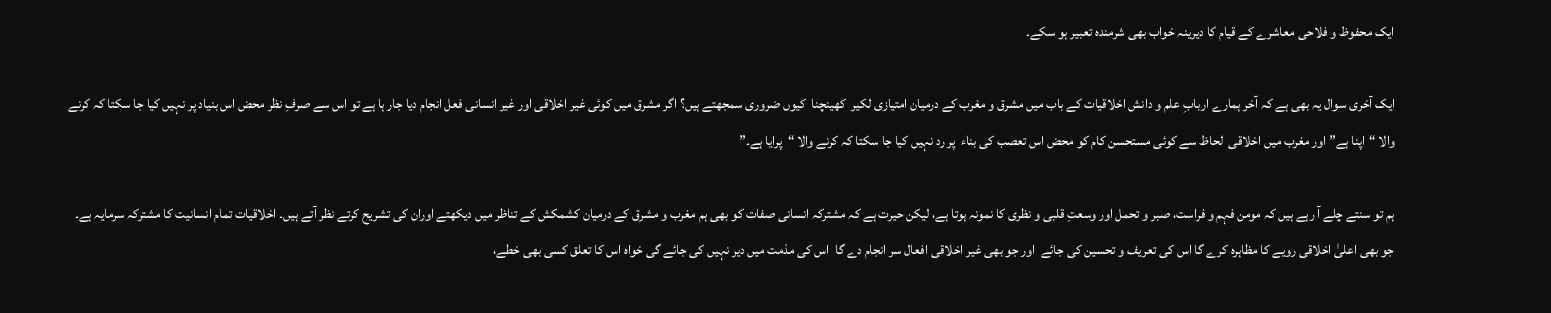ایک محفوظ و فلاحی معاشرے کے قیام کا دیرینہ خواب بھی شرمندہ تعبیر ہو سکے۔

ایک آخری سوال یہ بھی ہے کہ آخر ہمارے اربابِ علم و دانش اخلاقیات کے باب میں مشرق و مغرب کے درمیان امتیازی لکیر  کھینچنا  کیوں ضروری سمجھتے ہیں؟ اگر مشرق میں کوئی غیر اخلاقی اور غیر انسانی فعل انجام دیا جار ہا ہے تو اس سے صرفِ نظر محض اس بنیاد پر نہیں کیا جا سکتا کہ کرنے والا “اپنا ہے” اور مغرب میں اخلاقی  لحاظ سے کوئی مستحسن کام کو محض اس تعصب کی بناء  پر رد نہیں کیا جا سکتا کہ کرنے والا “پرایا ہے۔”

ہم تو سنتے چلے آ رہے ہیں کہ مومن فہم و فراست، صبر و تحمل اور وسعتِ قلبی و نظری کا نمونہ ہوتا ہے، لیکن حیرت ہے کہ مشترکہ انسانی صفات کو بھی ہم مغرب و مشرق کے درمیان کشمکش کے تناظر میں دیکھتے اوران کی تشریح کرتے نظر آتے ہیں۔ اخلاقیات تمام انسانیت کا مشترکہ سرمایہ ہے۔ جو بھی اعلیٰ اخلاقی رویے کا مظاہرہ کرے گا اس کی تعریف و تحسین کی جائے  اور جو بھی غیر اخلاقی افعال سر انجام دے گا  اس کی مذمت میں دیر نہیں کی جائے گی خواہ اس کا تعلق کسی بھی خطے،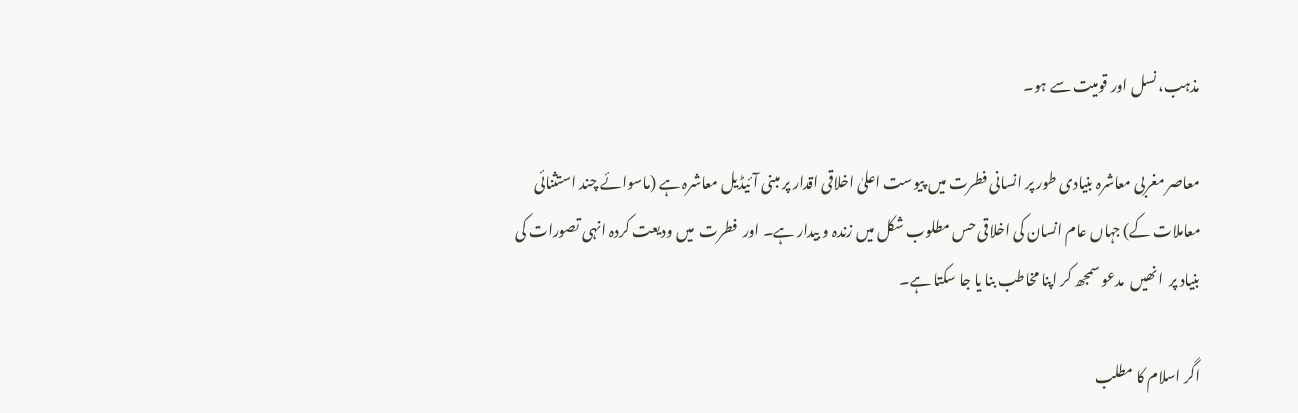مذہب، نسل اور قومیت سے ہو۔

معاصر مغربی معاشرہ بنیادی طور پر انسانی فطرت میں پیوست اعلیٰ اخلاقی اقدار پر مبنی آئیڈیل معاشرہ ہے (ماسوائے چند استثنائی معاملات کے) جہاں عام انسان کی اخلاقی حس مطلوب شکل میں زندہ و بیدار ہے۔ اور  فطرت  میں ودیعت کردہ انہی تصورات کی بنیاد پر  انھیں  مدعو سمجھ کر اپنا مخاطب بنا یا جا سکتا ہے۔

اگر اسلام کا مطلب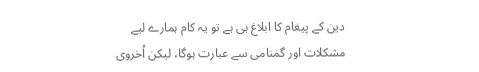دین کے پیغام کا ابلاغ ہی ہے تو یہ کام ہمارے لیے مشکلات اور گمنامی سے عبارت ہوگا، لیکن اُخروی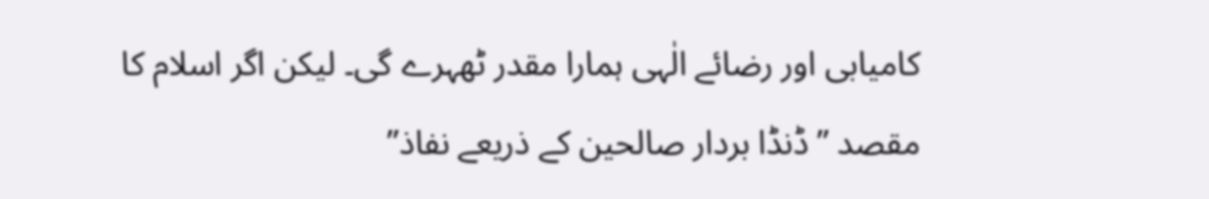کامیابی اور رضائے الٰہی ہمارا مقدر ٹھہرے گی۔ لیکن اگر اسلام کا مقصد ” ڈنڈا بردار صالحین کے ذریعے نفاذ”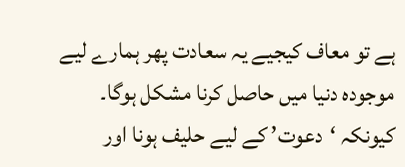ہے تو معاف کیجیے یہ سعادت پھر ہمارے لیے موجودہ دنیا میں حاصل کرنا مشکل ہوگا۔ کیونکہ ‘دعوت’ کے لیے حلیف ہونا اور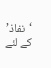‘نفاذ’ کے لئے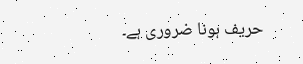حریف ہونا ضروری ہے۔